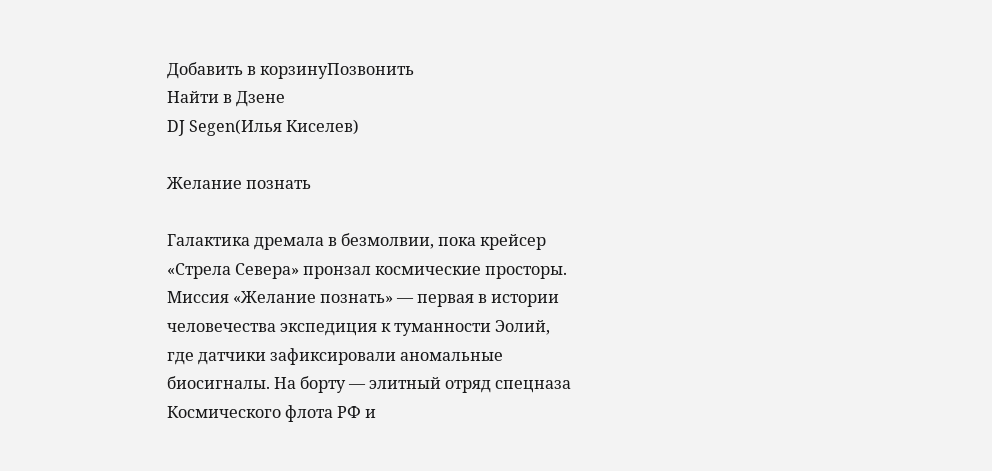Добавить в корзинуПозвонить
Найти в Дзене
DJ Segen(Илья Киселев)

Желание познать

Галактика дремала в безмолвии, пока крейсер «Стрела Севера» пронзал космические просторы. Миссия «Желание познать» — первая в истории человечества экспедиция к туманности Эолий, где датчики зафиксировали аномальные биосигналы. На борту — элитный отряд спецназа Космического флота РФ и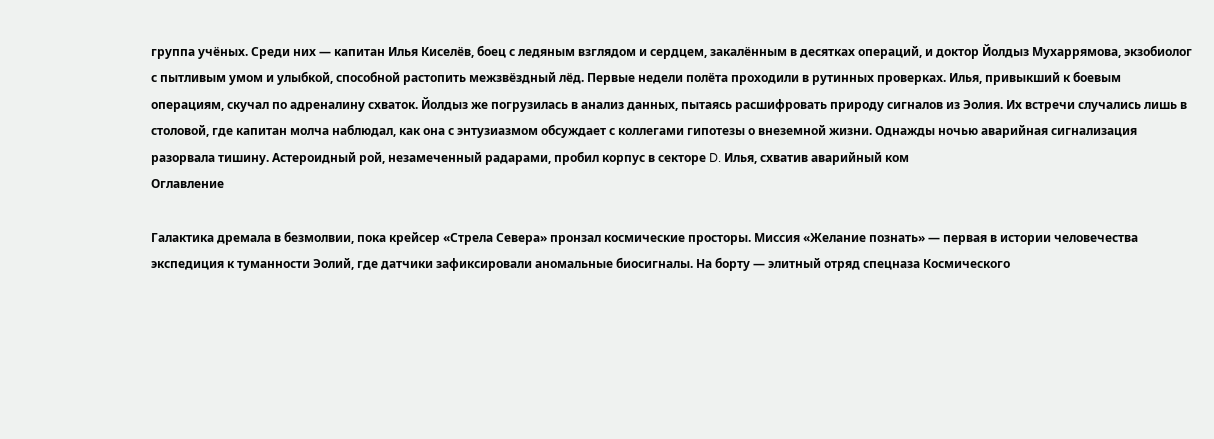группа учёных. Среди них — капитан Илья Киселёв, боец с ледяным взглядом и сердцем, закалённым в десятках операций, и доктор Йолдыз Мухаррямова, экзобиолог с пытливым умом и улыбкой, способной растопить межзвёздный лёд. Первые недели полёта проходили в рутинных проверках. Илья, привыкший к боевым операциям, скучал по адреналину схваток. Йолдыз же погрузилась в анализ данных, пытаясь расшифровать природу сигналов из Эолия. Их встречи случались лишь в столовой, где капитан молча наблюдал, как она с энтузиазмом обсуждает с коллегами гипотезы о внеземной жизни. Однажды ночью аварийная сигнализация разорвала тишину. Астероидный рой, незамеченный радарами, пробил корпус в секторе D. Илья, схватив аварийный ком
Оглавление

Галактика дремала в безмолвии, пока крейсер «Стрела Севера» пронзал космические просторы. Миссия «Желание познать» — первая в истории человечества экспедиция к туманности Эолий, где датчики зафиксировали аномальные биосигналы. На борту — элитный отряд спецназа Космического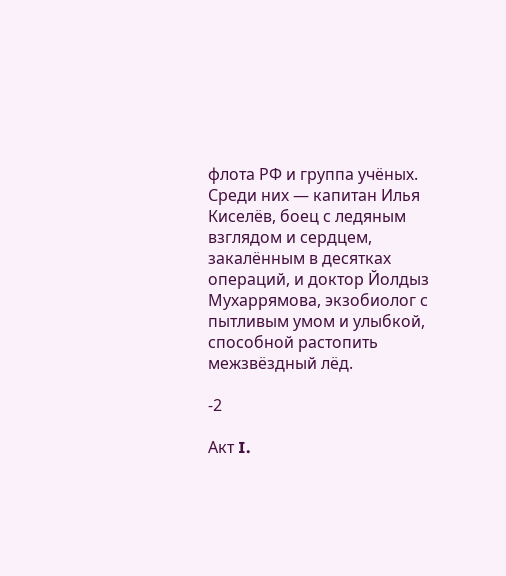флота РФ и группа учёных. Среди них — капитан Илья Киселёв, боец с ледяным взглядом и сердцем, закалённым в десятках операций, и доктор Йолдыз Мухаррямова, экзобиолог с пытливым умом и улыбкой, способной растопить межзвёздный лёд.

-2

Акт I.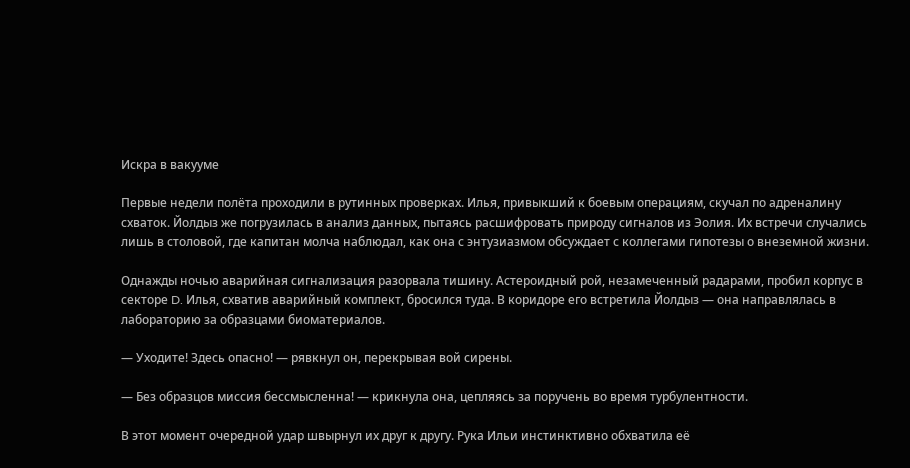Искра в вакууме

Первые недели полёта проходили в рутинных проверках. Илья, привыкший к боевым операциям, скучал по адреналину схваток. Йолдыз же погрузилась в анализ данных, пытаясь расшифровать природу сигналов из Эолия. Их встречи случались лишь в столовой, где капитан молча наблюдал, как она с энтузиазмом обсуждает с коллегами гипотезы о внеземной жизни.

Однажды ночью аварийная сигнализация разорвала тишину. Астероидный рой, незамеченный радарами, пробил корпус в секторе D. Илья, схватив аварийный комплект, бросился туда. В коридоре его встретила Йолдыз — она направлялась в лабораторию за образцами биоматериалов.

— Уходите! Здесь опасно! — рявкнул он, перекрывая вой сирены.

— Без образцов миссия бессмысленна! — крикнула она, цепляясь за поручень во время турбулентности.

В этот момент очередной удар швырнул их друг к другу. Рука Ильи инстинктивно обхватила её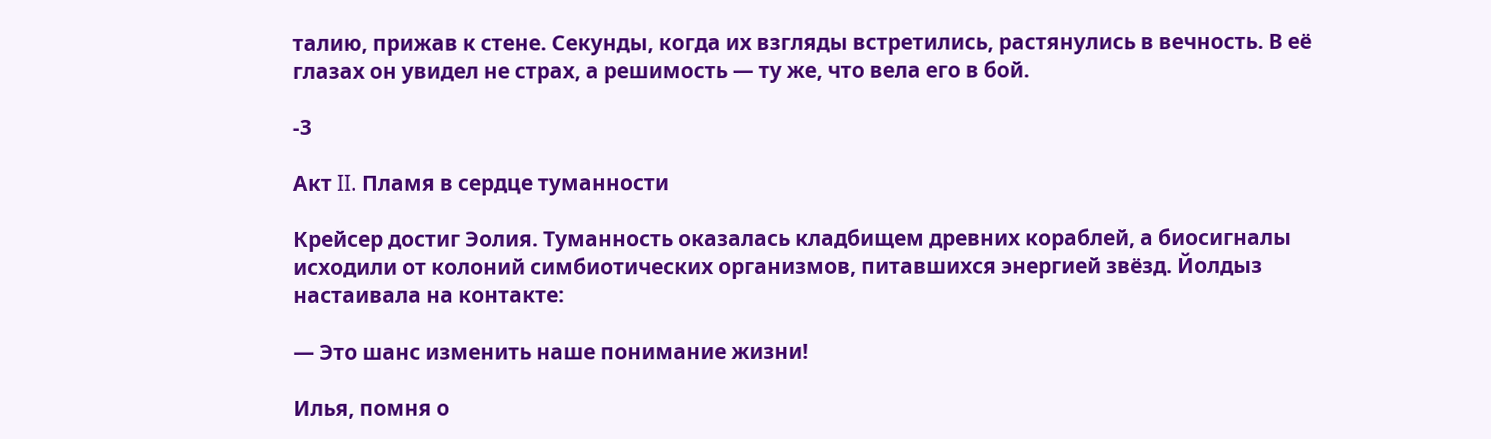талию, прижав к стене. Секунды, когда их взгляды встретились, растянулись в вечность. В её глазах он увидел не страх, а решимость — ту же, что вела его в бой.

-3

Акт II. Пламя в сердце туманности

Крейсер достиг Эолия. Туманность оказалась кладбищем древних кораблей, а биосигналы исходили от колоний симбиотических организмов, питавшихся энергией звёзд. Йолдыз настаивала на контакте:

— Это шанс изменить наше понимание жизни!

Илья, помня о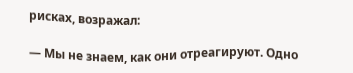рисках, возражал:

— Мы не знаем, как они отреагируют. Одно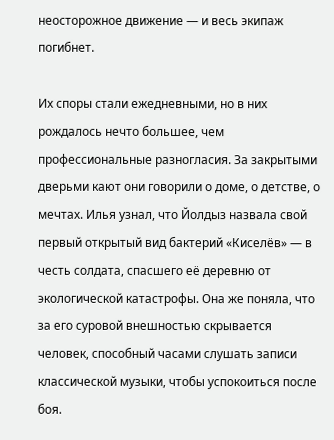неосторожное движение — и весь экипаж погибнет.

Их споры стали ежедневными, но в них рождалось нечто большее, чем профессиональные разногласия. За закрытыми дверьми кают они говорили о доме, о детстве, о мечтах. Илья узнал, что Йолдыз назвала свой первый открытый вид бактерий «Киселёв» — в честь солдата, спасшего её деревню от экологической катастрофы. Она же поняла, что за его суровой внешностью скрывается человек, способный часами слушать записи классической музыки, чтобы успокоиться после боя.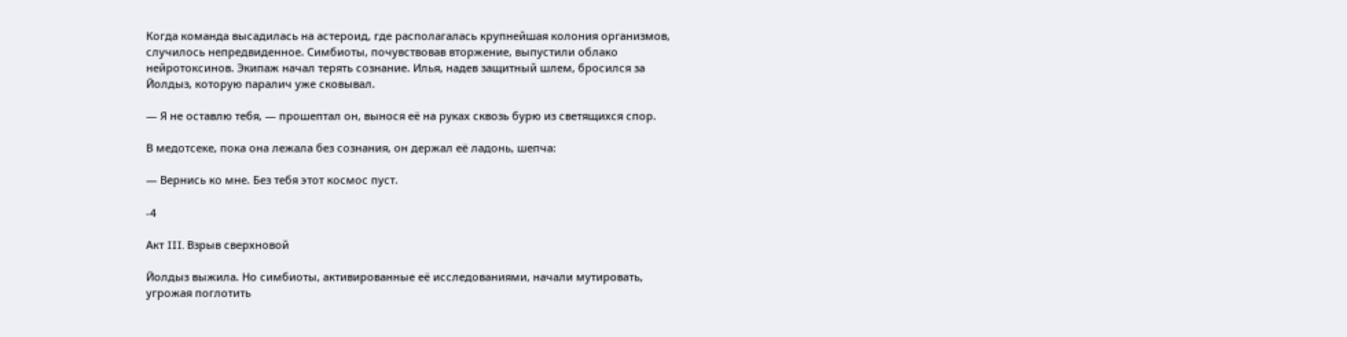Когда команда высадилась на астероид, где располагалась крупнейшая колония организмов, случилось непредвиденное. Симбиоты, почувствовав вторжение, выпустили облако нейротоксинов. Экипаж начал терять сознание. Илья, надев защитный шлем, бросился за Йолдыз, которую паралич уже сковывал.

— Я не оставлю тебя, — прошептал он, вынося её на руках сквозь бурю из светящихся спор.

В медотсеке, пока она лежала без сознания, он держал её ладонь, шепча:

— Вернись ко мне. Без тебя этот космос пуст.

-4

Акт III. Взрыв сверхновой

Йолдыз выжила. Но симбиоты, активированные её исследованиями, начали мутировать, угрожая поглотить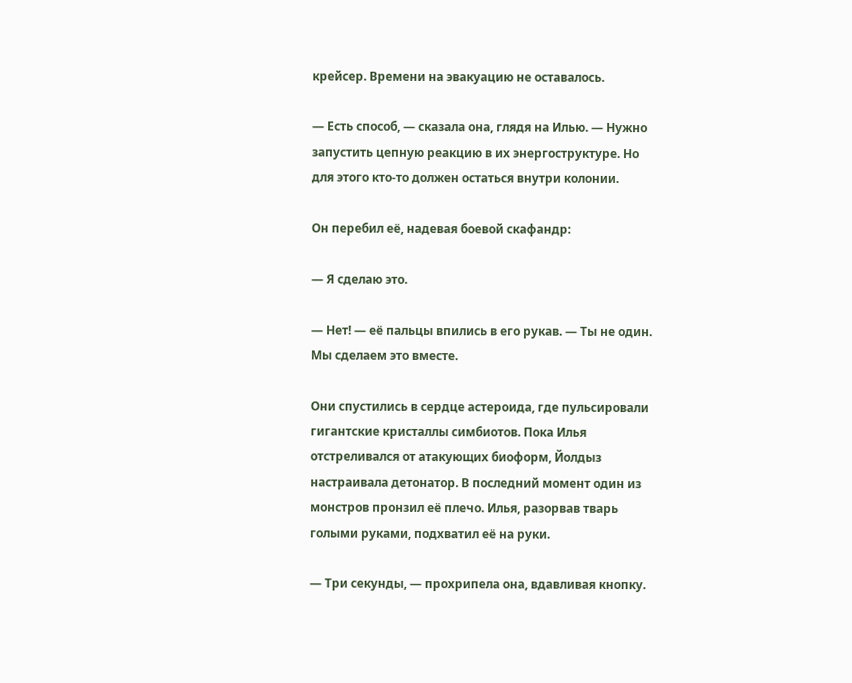крейсер. Времени на эвакуацию не оставалось.

— Есть способ, — сказала она, глядя на Илью. — Нужно запустить цепную реакцию в их энергоструктуре. Но для этого кто‑то должен остаться внутри колонии.

Он перебил её, надевая боевой скафандр:

— Я сделаю это.

— Нет! — её пальцы впились в его рукав. — Ты не один. Мы сделаем это вместе.

Они спустились в сердце астероида, где пульсировали гигантские кристаллы симбиотов. Пока Илья отстреливался от атакующих биоформ, Йолдыз настраивала детонатор. В последний момент один из монстров пронзил её плечо. Илья, разорвав тварь голыми руками, подхватил её на руки.

— Три секунды, — прохрипела она, вдавливая кнопку.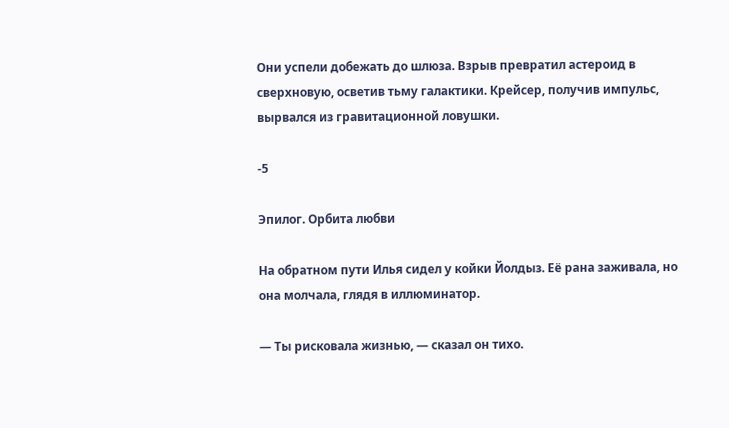Они успели добежать до шлюза. Взрыв превратил астероид в сверхновую, осветив тьму галактики. Крейсер, получив импульс, вырвался из гравитационной ловушки.

-5

Эпилог. Орбита любви

На обратном пути Илья сидел у койки Йолдыз. Её рана заживала, но она молчала, глядя в иллюминатор.

— Ты рисковала жизнью, — сказал он тихо.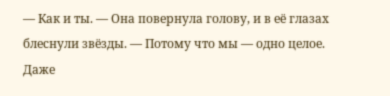— Как и ты. — Она повернула голову, и в её глазах блеснули звёзды. — Потому что мы — одно целое. Даже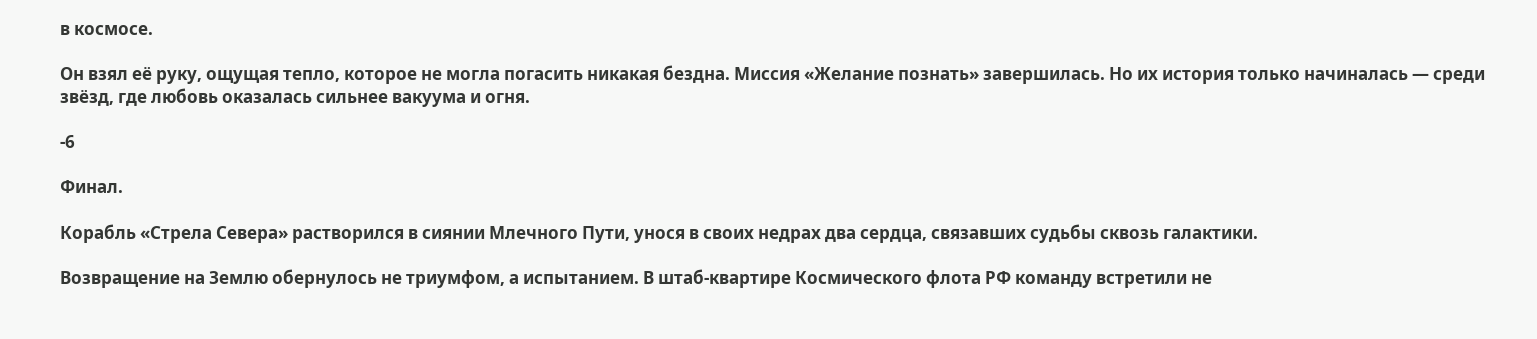в космосе.

Он взял её руку, ощущая тепло, которое не могла погасить никакая бездна. Миссия «Желание познать» завершилась. Но их история только начиналась — среди звёзд, где любовь оказалась сильнее вакуума и огня.

-6

Финал.

Корабль «Стрела Севера» растворился в сиянии Млечного Пути, унося в своих недрах два сердца, связавших судьбы сквозь галактики.

Возвращение на Землю обернулось не триумфом, а испытанием. В штаб‑квартире Космического флота РФ команду встретили не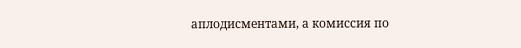аплодисментами, а комиссия по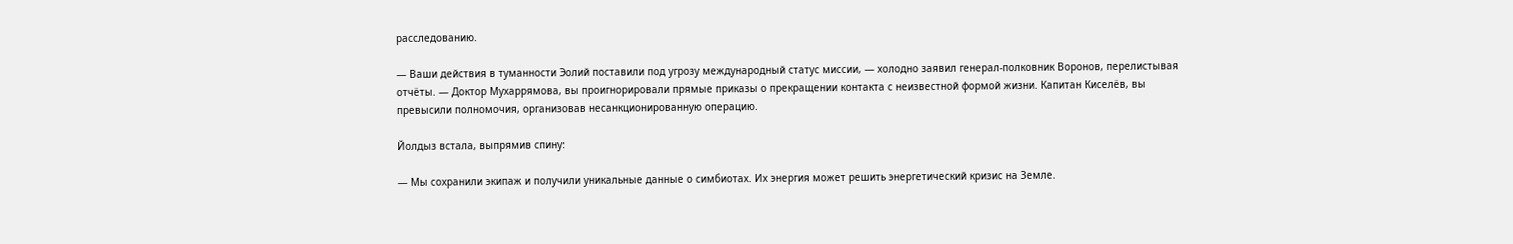расследованию.

— Ваши действия в туманности Эолий поставили под угрозу международный статус миссии, — холодно заявил генерал‑полковник Воронов, перелистывая отчёты. — Доктор Мухаррямова, вы проигнорировали прямые приказы о прекращении контакта с неизвестной формой жизни. Капитан Киселёв, вы превысили полномочия, организовав несанкционированную операцию.

Йолдыз встала, выпрямив спину:

— Мы сохранили экипаж и получили уникальные данные о симбиотах. Их энергия может решить энергетический кризис на Земле.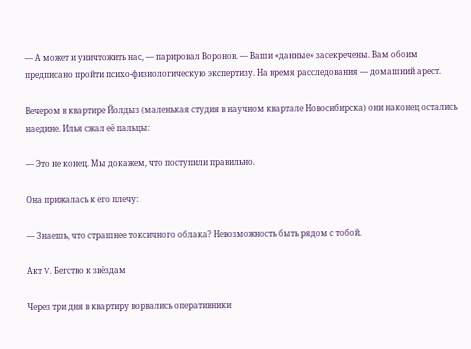— А может и уничтожить нас, — парировал Воронов. — Ваши «данные» засекречены. Вам обоим предписано пройти психо‑физиологическую экспертизу. На время расследования — домашний арест.

Вечером в квартире Йолдыз (маленькая студия в научном квартале Новосибирска) они наконец остались наедине. Илья сжал её пальцы:

— Это не конец. Мы докажем, что поступили правильно.

Она прижалась к его плечу:

— Знаешь, что страшнее токсичного облака? Невозможность быть рядом с тобой.

Акт V. Бегство к звёздам

Через три дня в квартиру ворвались оперативники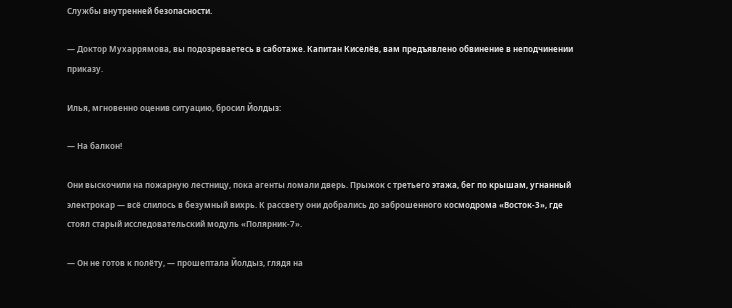Службы внутренней безопасности.

— Доктор Мухаррямова, вы подозреваетесь в саботаже. Капитан Киселёв, вам предъявлено обвинение в неподчинении приказу.

Илья, мгновенно оценив ситуацию, бросил Йолдыз:

— На балкон!

Они выскочили на пожарную лестницу, пока агенты ломали дверь. Прыжок с третьего этажа, бег по крышам, угнанный электрокар — всё слилось в безумный вихрь. К рассвету они добрались до заброшенного космодрома «Восток‑3», где стоял старый исследовательский модуль «Полярник‑7».

— Он не готов к полёту, — прошептала Йолдыз, глядя на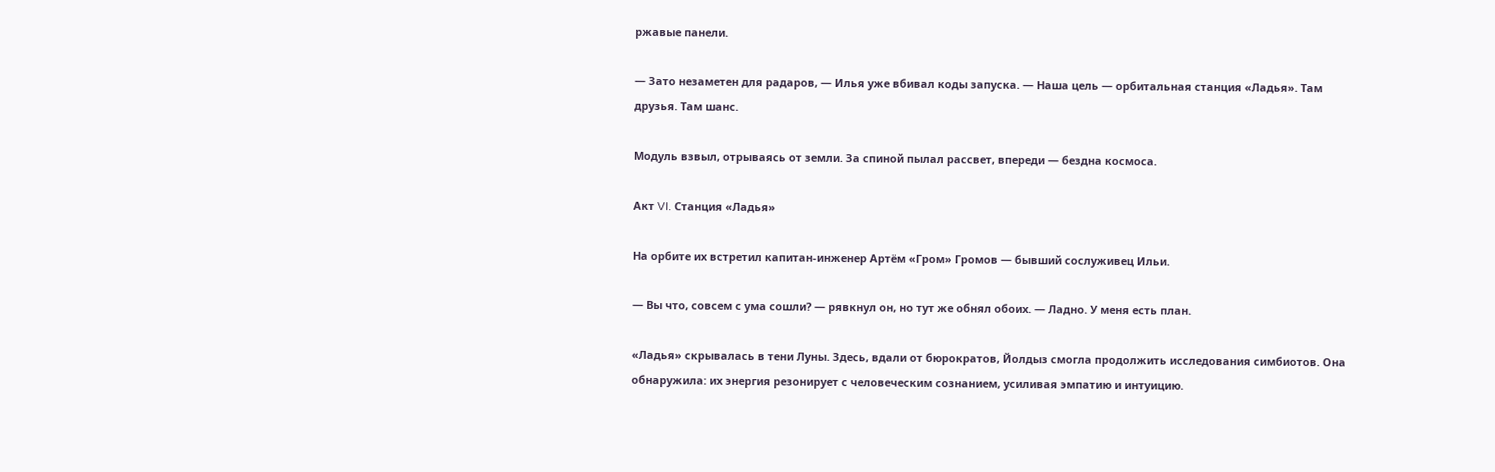ржавые панели.

— Зато незаметен для радаров, — Илья уже вбивал коды запуска. — Наша цель — орбитальная станция «Ладья». Там друзья. Там шанс.

Модуль взвыл, отрываясь от земли. За спиной пылал рассвет, впереди — бездна космоса.

Акт VI. Станция «Ладья»

На орбите их встретил капитан‑инженер Артём «Гром» Громов — бывший сослуживец Ильи.

— Вы что, совсем с ума сошли? — рявкнул он, но тут же обнял обоих. — Ладно. У меня есть план.

«Ладья» скрывалась в тени Луны. Здесь, вдали от бюрократов, Йолдыз смогла продолжить исследования симбиотов. Она обнаружила: их энергия резонирует с человеческим сознанием, усиливая эмпатию и интуицию.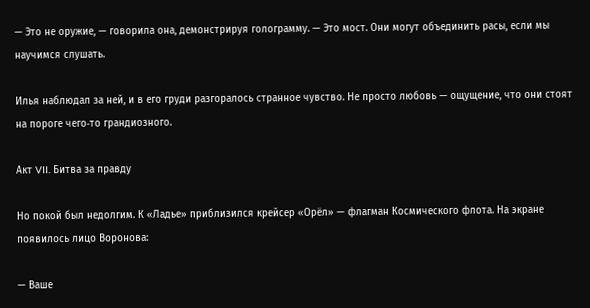— Это не оружие, — говорила она, демонстрируя голограмму. — Это мост. Они могут объединить расы, если мы научимся слушать.

Илья наблюдал за ней, и в его груди разгоралось странное чувство. Не просто любовь — ощущение, что они стоят на пороге чего‑то грандиозного.

Акт VII. Битва за правду

Но покой был недолгим. К «Ладье» приблизился крейсер «Орёл» — флагман Космического флота. На экране появилось лицо Воронова:

— Ваше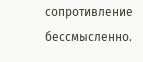сопротивление бессмысленно.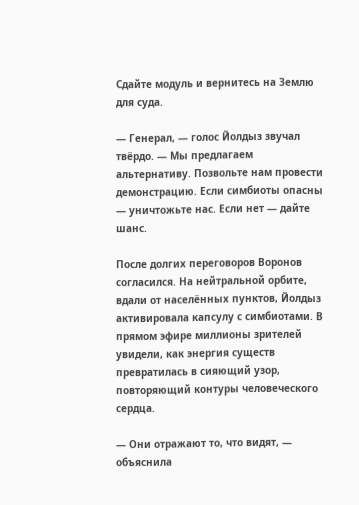Сдайте модуль и вернитесь на Землю для суда.

— Генерал, — голос Йолдыз звучал твёрдо. — Мы предлагаем альтернативу. Позвольте нам провести демонстрацию. Если симбиоты опасны — уничтожьте нас. Если нет — дайте шанс.

После долгих переговоров Воронов согласился. На нейтральной орбите, вдали от населённых пунктов, Йолдыз активировала капсулу с симбиотами. В прямом эфире миллионы зрителей увидели, как энергия существ превратилась в сияющий узор, повторяющий контуры человеческого сердца.

— Они отражают то, что видят, — объяснила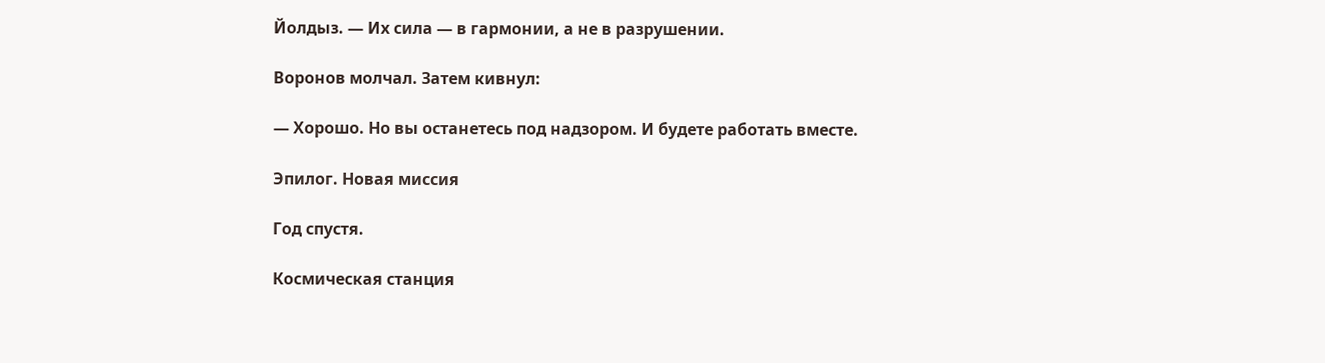Йолдыз. — Их сила — в гармонии, а не в разрушении.

Воронов молчал. Затем кивнул:

— Хорошо. Но вы останетесь под надзором. И будете работать вместе.

Эпилог. Новая миссия

Год спустя.

Космическая станция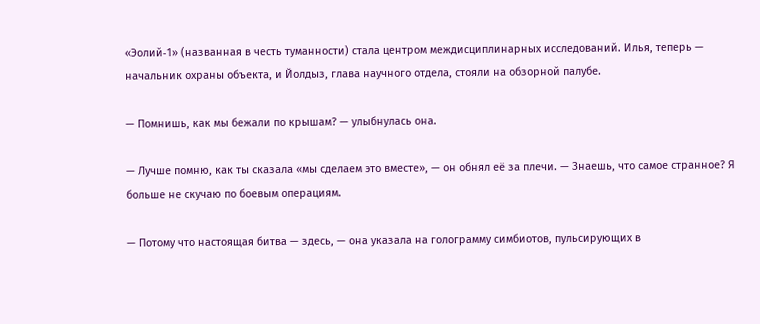«Эолий‑1» (названная в честь туманности) стала центром междисциплинарных исследований. Илья, теперь — начальник охраны объекта, и Йолдыз, глава научного отдела, стояли на обзорной палубе.

— Помнишь, как мы бежали по крышам? — улыбнулась она.

— Лучше помню, как ты сказала «мы сделаем это вместе», — он обнял её за плечи. — Знаешь, что самое странное? Я больше не скучаю по боевым операциям.

— Потому что настоящая битва — здесь, — она указала на голограмму симбиотов, пульсирующих в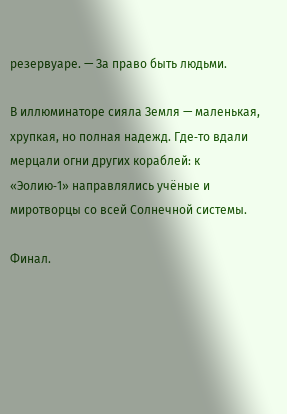резервуаре. — За право быть людьми.

В иллюминаторе сияла Земля — маленькая, хрупкая, но полная надежд. Где‑то вдали мерцали огни других кораблей: к «Эолию‑1» направлялись учёные и миротворцы со всей Солнечной системы.

Финал.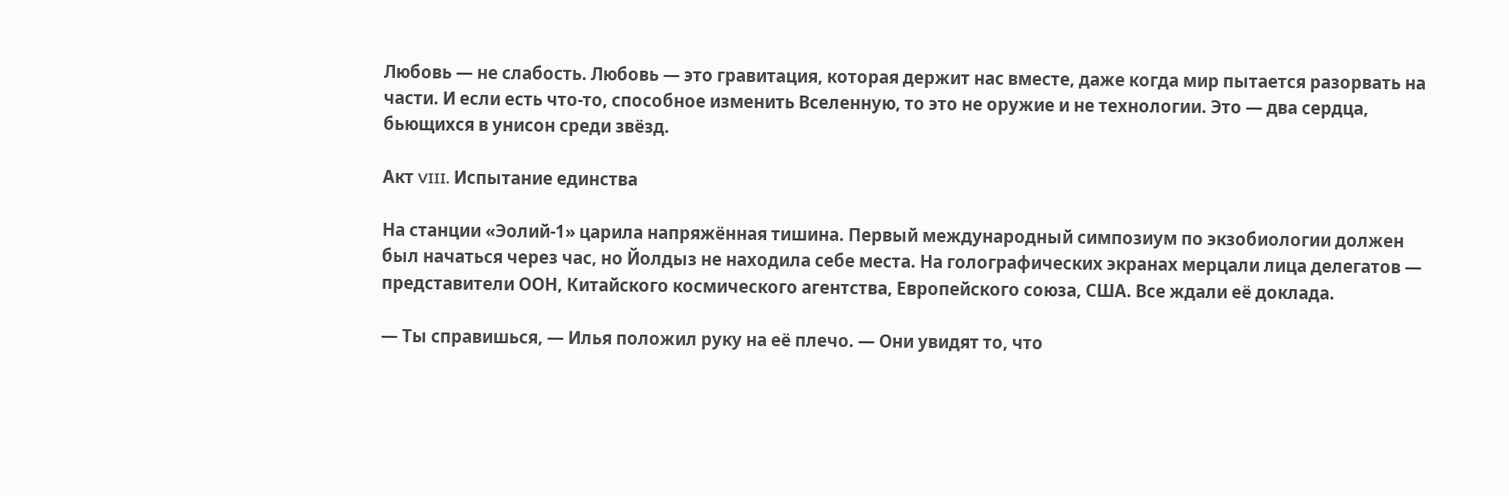Любовь — не слабость. Любовь — это гравитация, которая держит нас вместе, даже когда мир пытается разорвать на части. И если есть что‑то, способное изменить Вселенную, то это не оружие и не технологии. Это — два сердца, бьющихся в унисон среди звёзд.

Акт VIII. Испытание единства

На станции «Эолий‑1» царила напряжённая тишина. Первый международный симпозиум по экзобиологии должен был начаться через час, но Йолдыз не находила себе места. На голографических экранах мерцали лица делегатов — представители ООН, Китайского космического агентства, Европейского союза, США. Все ждали её доклада.

— Ты справишься, — Илья положил руку на её плечо. — Они увидят то, что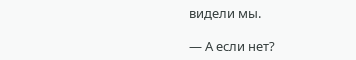видели мы.

— А если нет?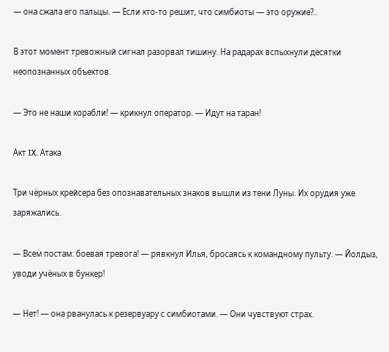— она сжала его пальцы. — Если кто‑то решит, что симбиоты — это оружие?..

В этот момент тревожный сигнал разорвал тишину. На радарах вспыхнули десятки неопознанных объектов.

— Это не наши корабли! — крикнул оператор. — Идут на таран!

Акт IX. Атака

Три чёрных крейсера без опознавательных знаков вышли из тени Луны. Их орудия уже заряжались.

— Всем постам: боевая тревога! — рявкнул Илья, бросаясь к командному пульту. — Йолдыз, уводи учёных в бункер!

— Нет! — она рванулась к резервуару с симбиотами. — Они чувствуют страх.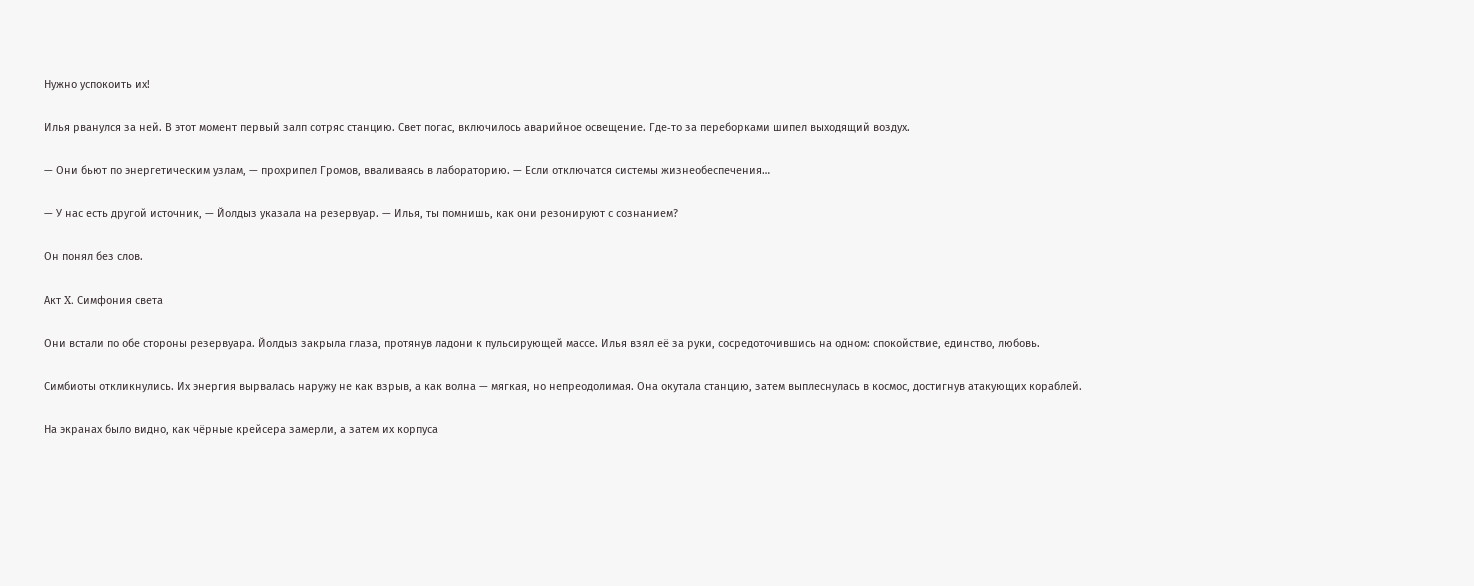Нужно успокоить их!

Илья рванулся за ней. В этот момент первый залп сотряс станцию. Свет погас, включилось аварийное освещение. Где‑то за переборками шипел выходящий воздух.

— Они бьют по энергетическим узлам, — прохрипел Громов, вваливаясь в лабораторию. — Если отключатся системы жизнеобеспечения…

— У нас есть другой источник, — Йолдыз указала на резервуар. — Илья, ты помнишь, как они резонируют с сознанием?

Он понял без слов.

Акт X. Симфония света

Они встали по обе стороны резервуара. Йолдыз закрыла глаза, протянув ладони к пульсирующей массе. Илья взял её за руки, сосредоточившись на одном: спокойствие, единство, любовь.

Симбиоты откликнулись. Их энергия вырвалась наружу не как взрыв, а как волна — мягкая, но непреодолимая. Она окутала станцию, затем выплеснулась в космос, достигнув атакующих кораблей.

На экранах было видно, как чёрные крейсера замерли, а затем их корпуса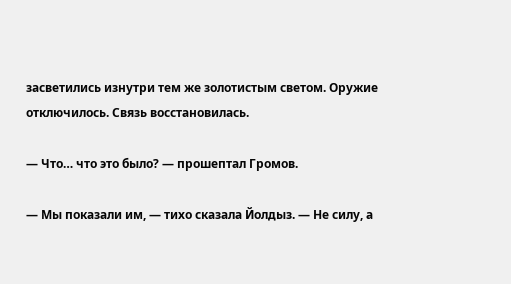засветились изнутри тем же золотистым светом. Оружие отключилось. Связь восстановилась.

— Что… что это было? — прошептал Громов.

— Мы показали им, — тихо сказала Йолдыз. — Не силу, а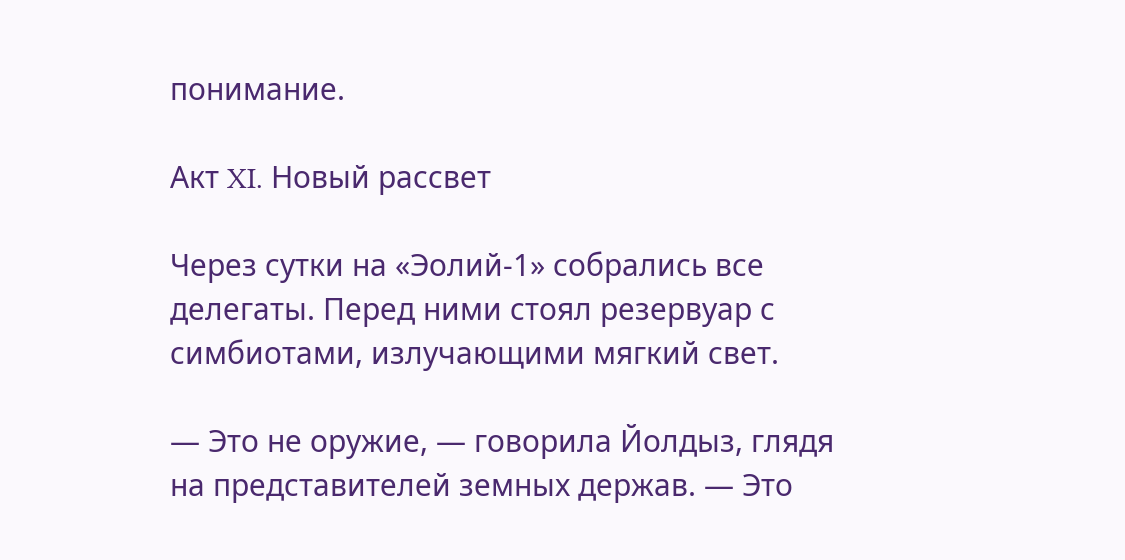понимание.

Акт XI. Новый рассвет

Через сутки на «Эолий‑1» собрались все делегаты. Перед ними стоял резервуар с симбиотами, излучающими мягкий свет.

— Это не оружие, — говорила Йолдыз, глядя на представителей земных держав. — Это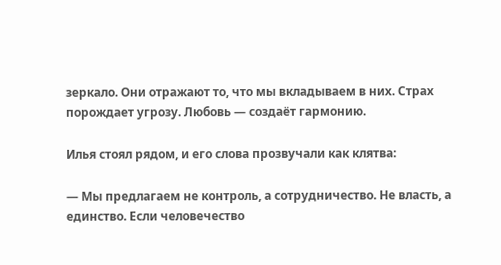зеркало. Они отражают то, что мы вкладываем в них. Страх порождает угрозу. Любовь — создаёт гармонию.

Илья стоял рядом, и его слова прозвучали как клятва:

— Мы предлагаем не контроль, а сотрудничество. Не власть, а единство. Если человечество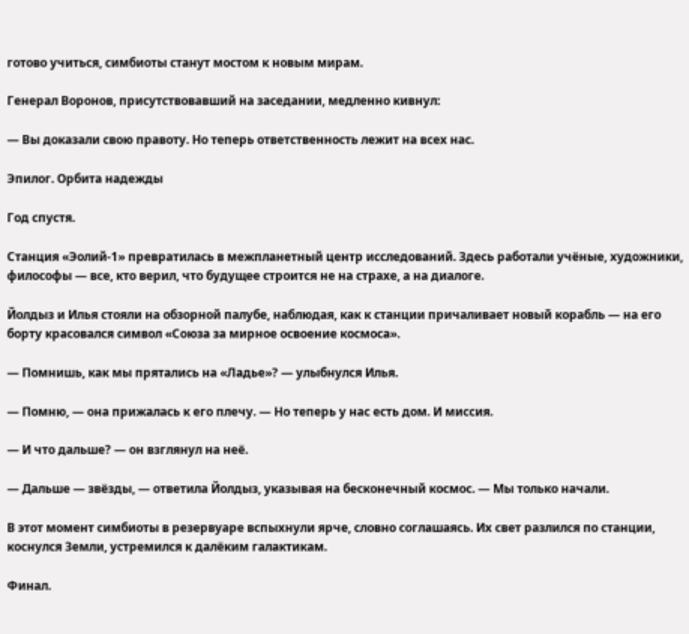готово учиться, симбиоты станут мостом к новым мирам.

Генерал Воронов, присутствовавший на заседании, медленно кивнул:

— Вы доказали свою правоту. Но теперь ответственность лежит на всех нас.

Эпилог. Орбита надежды

Год спустя.

Станция «Эолий‑1» превратилась в межпланетный центр исследований. Здесь работали учёные, художники, философы — все, кто верил, что будущее строится не на страхе, а на диалоге.

Йолдыз и Илья стояли на обзорной палубе, наблюдая, как к станции причаливает новый корабль — на его борту красовался символ «Союза за мирное освоение космоса».

— Помнишь, как мы прятались на «Ладье»? — улыбнулся Илья.

— Помню, — она прижалась к его плечу. — Но теперь у нас есть дом. И миссия.

— И что дальше? — он взглянул на неё.

— Дальше — звёзды, — ответила Йолдыз, указывая на бесконечный космос. — Мы только начали.

В этот момент симбиоты в резервуаре вспыхнули ярче, словно соглашаясь. Их свет разлился по станции, коснулся Земли, устремился к далёким галактикам.

Финал.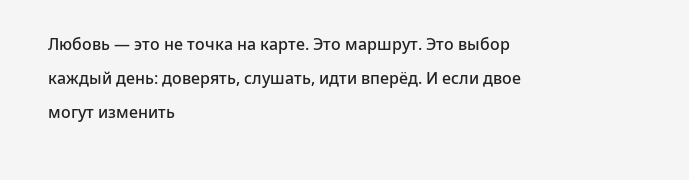Любовь — это не точка на карте. Это маршрут. Это выбор каждый день: доверять, слушать, идти вперёд. И если двое могут изменить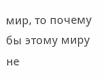мир, то почему бы этому миру не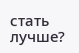стать лучше?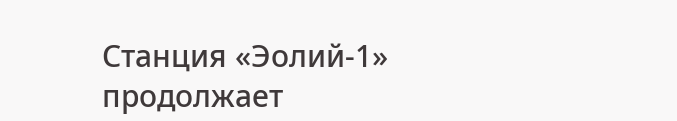Станция «Эолий‑1» продолжает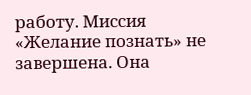работу. Миссия «Желание познать» не завершена. Она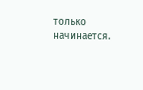только начинается.